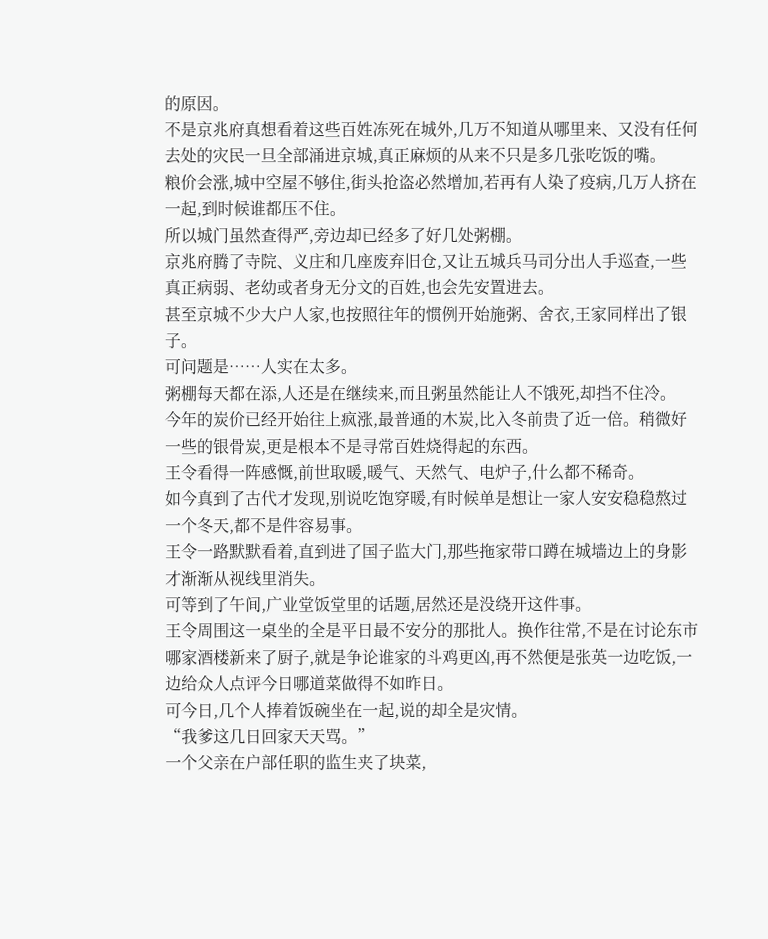的原因。
不是京兆府真想看着这些百姓冻死在城外,几万不知道从哪里来、又没有任何去处的灾民一旦全部涌进京城,真正麻烦的从来不只是多几张吃饭的嘴。
粮价会涨,城中空屋不够住,街头抢盗必然增加,若再有人染了疫病,几万人挤在一起,到时候谁都压不住。
所以城门虽然查得严,旁边却已经多了好几处粥棚。
京兆府腾了寺院、义庄和几座废弃旧仓,又让五城兵马司分出人手巡查,一些真正病弱、老幼或者身无分文的百姓,也会先安置进去。
甚至京城不少大户人家,也按照往年的惯例开始施粥、舍衣,王家同样出了银子。
可问题是……人实在太多。
粥棚每天都在添,人还是在继续来,而且粥虽然能让人不饿死,却挡不住冷。
今年的炭价已经开始往上疯涨,最普通的木炭,比入冬前贵了近一倍。稍微好一些的银骨炭,更是根本不是寻常百姓烧得起的东西。
王令看得一阵感慨,前世取暖,暖气、天然气、电炉子,什么都不稀奇。
如今真到了古代才发现,别说吃饱穿暖,有时候单是想让一家人安安稳稳熬过一个冬天,都不是件容易事。
王令一路默默看着,直到进了国子监大门,那些拖家带口蹲在城墙边上的身影才渐渐从视线里消失。
可等到了午间,广业堂饭堂里的话题,居然还是没绕开这件事。
王令周围这一桌坐的全是平日最不安分的那批人。换作往常,不是在讨论东市哪家酒楼新来了厨子,就是争论谁家的斗鸡更凶,再不然便是张英一边吃饭,一边给众人点评今日哪道菜做得不如昨日。
可今日,几个人捧着饭碗坐在一起,说的却全是灾情。
“我爹这几日回家天天骂。”
一个父亲在户部任职的监生夹了块菜,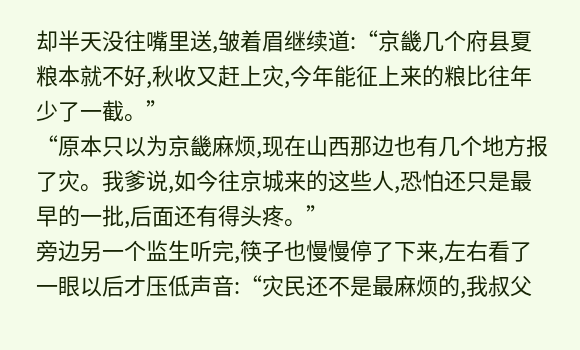却半天没往嘴里送,皱着眉继续道:“京畿几个府县夏粮本就不好,秋收又赶上灾,今年能征上来的粮比往年少了一截。”
“原本只以为京畿麻烦,现在山西那边也有几个地方报了灾。我爹说,如今往京城来的这些人,恐怕还只是最早的一批,后面还有得头疼。”
旁边另一个监生听完,筷子也慢慢停了下来,左右看了一眼以后才压低声音:“灾民还不是最麻烦的,我叔父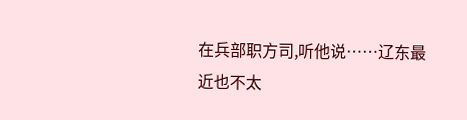在兵部职方司,听他说……辽东最近也不太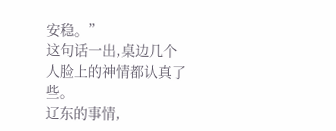安稳。”
这句话一出,桌边几个人脸上的神情都认真了些。
辽东的事情,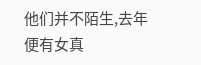他们并不陌生,去年便有女真